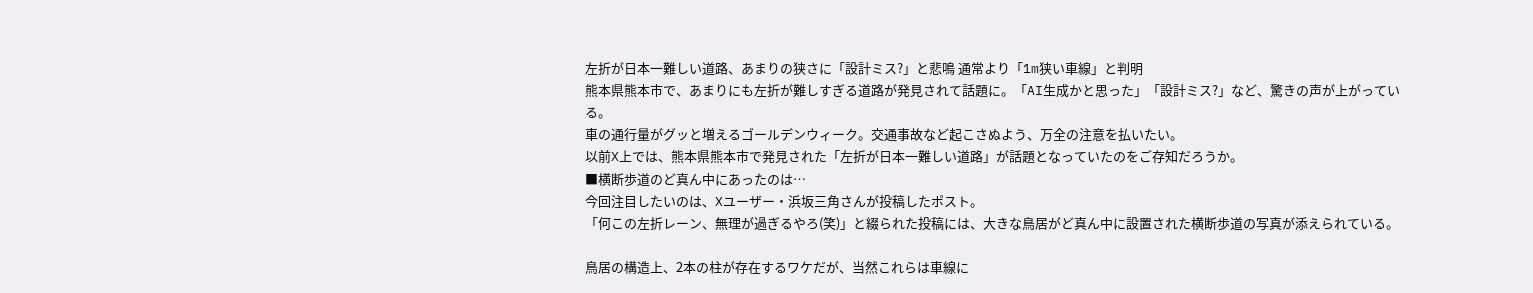左折が日本一難しい道路、あまりの狭さに「設計ミス?」と悲鳴 通常より「1m狭い車線」と判明
熊本県熊本市で、あまりにも左折が難しすぎる道路が発見されて話題に。「AI生成かと思った」「設計ミス?」など、驚きの声が上がっている。
車の通行量がグッと増えるゴールデンウィーク。交通事故など起こさぬよう、万全の注意を払いたい。
以前X上では、熊本県熊本市で発見された「左折が日本一難しい道路」が話題となっていたのをご存知だろうか。
■横断歩道のど真ん中にあったのは…
今回注目したいのは、Xユーザー・浜坂三角さんが投稿したポスト。
「何この左折レーン、無理が過ぎるやろ(笑)」と綴られた投稿には、大きな鳥居がど真ん中に設置された横断歩道の写真が添えられている。

鳥居の構造上、2本の柱が存在するワケだが、当然これらは車線に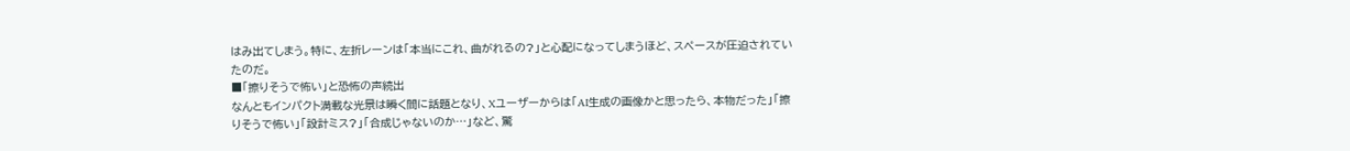はみ出てしまう。特に、左折レーンは「本当にこれ、曲がれるの?」と心配になってしまうほど、スペースが圧迫されていたのだ。
■「擦りそうで怖い」と恐怖の声続出
なんともインパクト満載な光景は瞬く間に話題となり、Xユーザーからは「AI生成の画像かと思ったら、本物だった」「擦りそうで怖い」「設計ミス?」「合成じゃないのか…」など、驚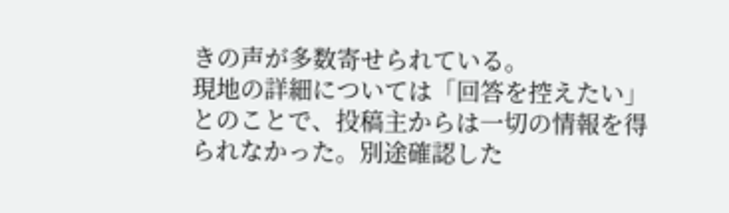きの声が多数寄せられている。
現地の詳細については「回答を控えたい」とのことで、投稿主からは一切の情報を得られなかった。別途確認した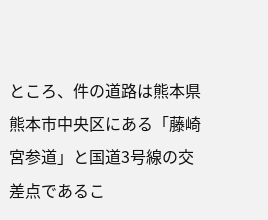ところ、件の道路は熊本県熊本市中央区にある「藤崎宮参道」と国道3号線の交差点であるこ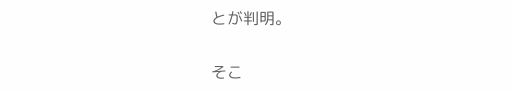とが判明。

そこ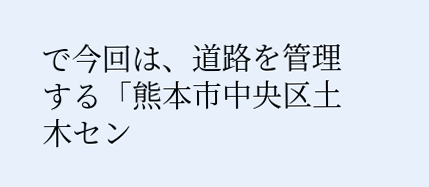で今回は、道路を管理する「熊本市中央区土木セン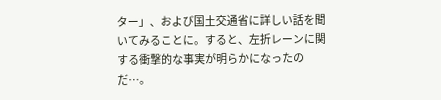ター」、および国土交通省に詳しい話を聞いてみることに。すると、左折レーンに関する衝撃的な事実が明らかになったのだ…。